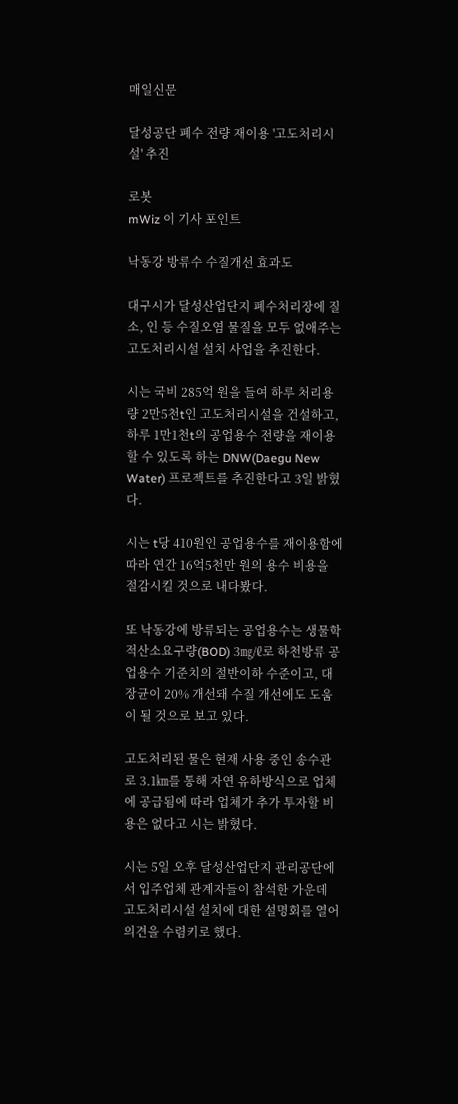매일신문

달성공단 폐수 전량 재이용 '고도처리시설' 추진

로봇
mWiz 이 기사 포인트

낙동강 방류수 수질개선 효과도

대구시가 달성산업단지 폐수처리장에 질소, 인 등 수질오염 물질을 모두 없애주는 고도처리시설 설치 사업을 추진한다.

시는 국비 285억 원을 들여 하루 처리용량 2만5천t인 고도처리시설을 건설하고, 하루 1만1천t의 공업용수 전량을 재이용할 수 있도록 하는 DNW(Daegu New Water) 프로젝트를 추진한다고 3일 밝혔다.

시는 t당 410원인 공업용수를 재이용함에 따라 연간 16억5천만 원의 용수 비용을 절감시킬 것으로 내다봤다.

또 낙동강에 방류되는 공업용수는 생물학적산소요구량(BOD) 3㎎/ℓ로 하천방류 공업용수 기준치의 절반이하 수준이고, 대장균이 20% 개선돼 수질 개선에도 도움이 될 것으로 보고 있다.

고도처리된 물은 현재 사용 중인 송수관로 3.1㎞를 통해 자연 유하방식으로 업체에 공급됨에 따라 업체가 추가 투자할 비용은 없다고 시는 밝혔다.

시는 5일 오후 달성산업단지 관리공단에서 입주업체 관계자들이 참석한 가운데 고도처리시설 설치에 대한 설명회를 열어 의견을 수렴키로 했다.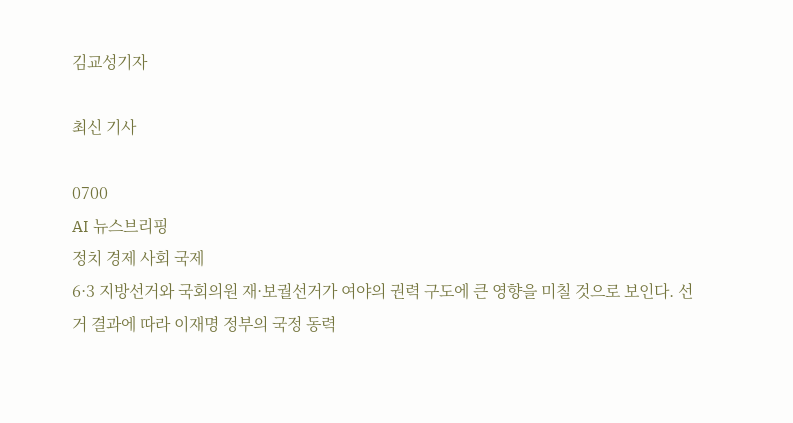김교성기자

최신 기사

0700
AI 뉴스브리핑
정치 경제 사회 국제
6·3 지방선거와 국회의원 재·보궐선거가 여야의 권력 구도에 큰 영향을 미칠 것으로 보인다. 선거 결과에 따라 이재명 정부의 국정 동력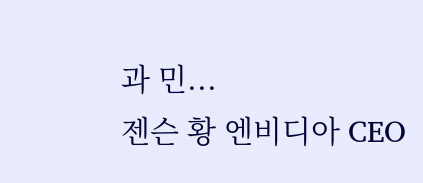과 민...
젠슨 황 엔비디아 CEO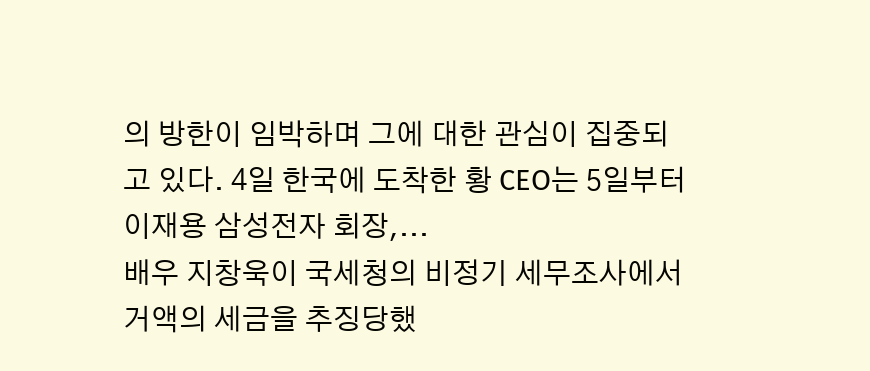의 방한이 임박하며 그에 대한 관심이 집중되고 있다. 4일 한국에 도착한 황 CEO는 5일부터 이재용 삼성전자 회장,...
배우 지창욱이 국세청의 비정기 세무조사에서 거액의 세금을 추징당했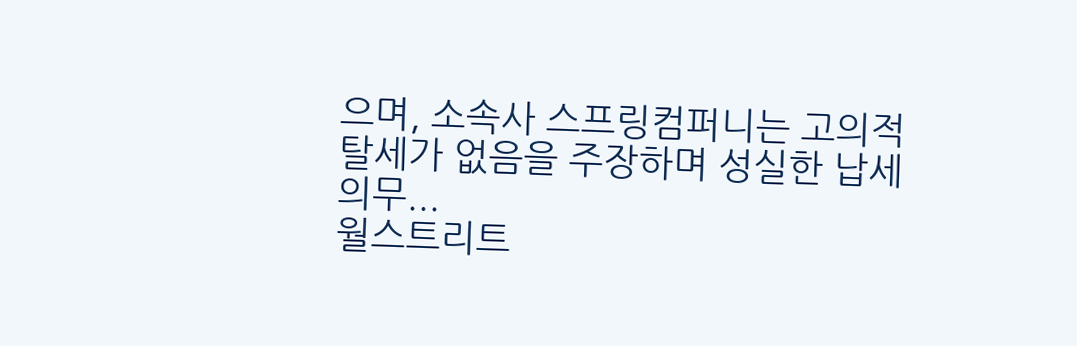으며, 소속사 스프링컴퍼니는 고의적 탈세가 없음을 주장하며 성실한 납세 의무...
월스트리트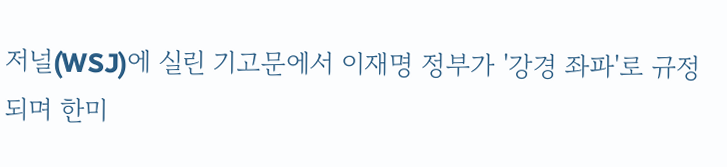저널(WSJ)에 실린 기고문에서 이재명 정부가 '강경 좌파'로 규정되며 한미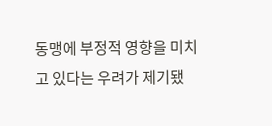동맹에 부정적 영향을 미치고 있다는 우려가 제기됐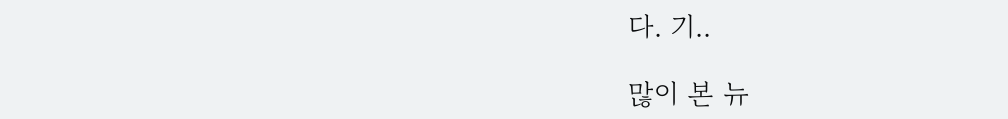다. 기..

많이 본 뉴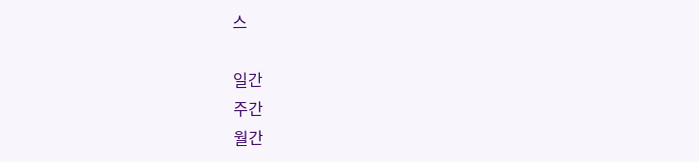스

일간
주간
월간